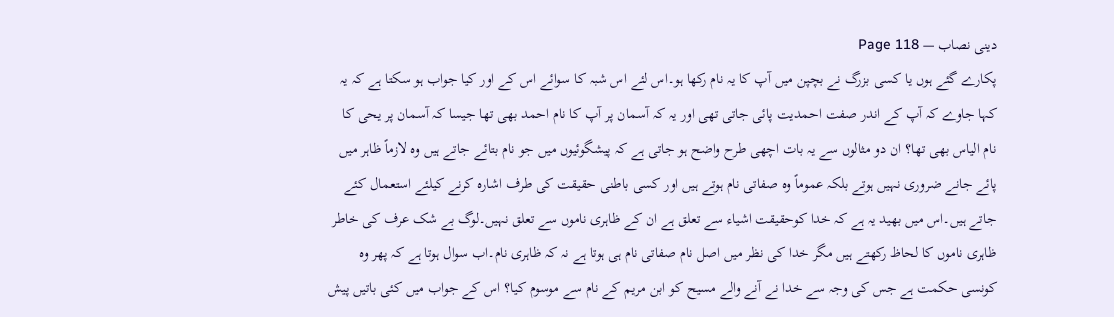دینی نصاب — Page 118
پکارے گئے ہوں یا کسی بزرگ نے بچپن میں آپ کا یہ نام رکھا ہو۔اس لئے اس شبہ کا سوائے اس کے اور کیا جواب ہو سکتا ہے کہ یہ کہا جاوے کہ آپ کے اندر صفت احمدیت پائی جاتی تھی اور یہ کہ آسمان پر آپ کا نام احمد بھی تھا جیسا کہ آسمان پر یحی کا نام الیاس بھی تھا؟ ان دو مثالوں سے یہ بات اچھی طرح واضح ہو جاتی ہے کہ پیشگوئیوں میں جو نام بتائے جاتے ہیں وہ لازماً ظاہر میں پائے جانے ضروری نہیں ہوتے بلکہ عموماً وہ صفاتی نام ہوتے ہیں اور کسی باطنی حقیقت کی طرف اشارہ کرنے کیلئے استعمال کئے جاتے ہیں۔اس میں بھید یہ ہے کہ خدا کوحقیقت اشیاء سے تعلق ہے ان کے ظاہری ناموں سے تعلق نہیں۔لوگ بے شک عرف کی خاطر ظاہری ناموں کا لحاظ رکھتے ہیں مگر خدا کی نظر میں اصل نام صفاتی نام ہی ہوتا ہے نہ کہ ظاہری نام۔اب سوال ہوتا ہے کہ پھر وہ کونسی حکمت ہے جس کی وجہ سے خدا نے آنے والے مسیح کو ابن مریم کے نام سے موسوم کیا؟ اس کے جواب میں کئی باتیں پیش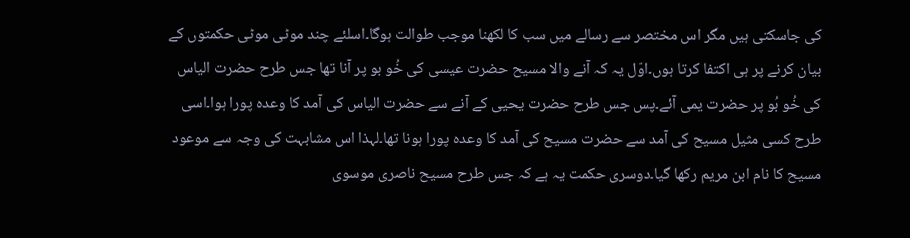کی جاسکتی ہیں مگر اس مختصر سے رسالے میں سب کا لکھنا موجب طوالت ہوگا۔اسلئے چند موٹی موٹی حکمتوں کے بیان کرنے پر ہی اکتفا کرتا ہوں۔اوّل یہ کہ آنے والا مسیح حضرت عیسی کی خُو بو پر آنا تھا جس طرح حضرت الیاس کی خُو بُو پر حضرت یمی آئے۔پس جس طرح حضرت یحیی کے آنے سے حضرت الیاس کی آمد کا وعدہ پورا ہوا۔اسی طرح کسی مثیل مسیح کی آمد سے حضرت مسیح کی آمد کا وعدہ پورا ہونا تھا۔لہذا اس مشابہت کی وجہ سے موعود مسیح کا نام ابن مریم رکھا گیا۔دوسری حکمت یہ ہے کہ جس طرح مسیح ناصری موسوی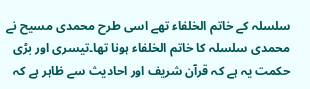سلسلہ کے خاتم الخلفاء تھے اسی طرح محمدی مسیح نے محمدی سلسلہ کا خاتم الخلفاء ہونا تھا۔تیسری اور بڑی حکمت یہ ہے کہ قرآن شریف اور احادیث سے ظاہر ہے کہ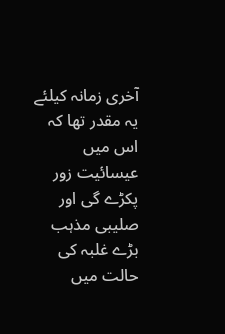آخری زمانہ کیلئے یہ مقدر تھا کہ اس میں عیسائیت زور پکڑے گی اور صلیبی مذہب بڑے غلبہ کی حالت میں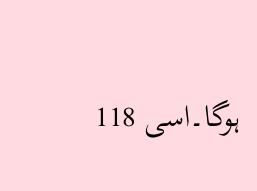ہوگا۔اسی 118